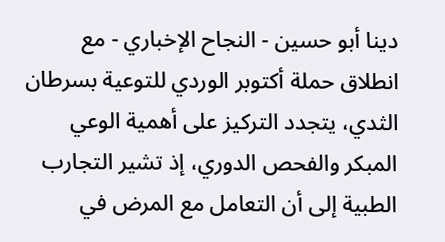دينا أبو حسين - النجاح الإخباري - مع انطلاق حملة أكتوبر الوردي للتوعية بسرطان الثدي، يتجدد التركيز على أهمية الوعي المبكر والفحص الدوري، إذ تشير التجارب الطبية إلى أن التعامل مع المرض في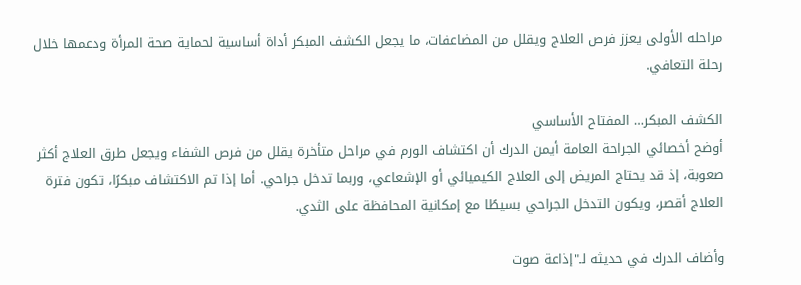مراحله الأولى يعزز فرص العلاج ويقلل من المضاعفات، ما يجعل الكشف المبكر أداة أساسية لحماية صحة المرأة ودعمها خلال رحلة التعافي.

الكشف المبكر… المفتاح الأساسي
أوضح أخصائي الجراحة العامة أيمن الدرك أن اكتشاف الورم في مراحل متأخرة يقلل من فرص الشفاء ويجعل طرق العلاج أكثر صعوبة، إذ قد يحتاج المريض إلى العلاج الكيميائي أو الإشعاعي، وربما تدخل جراحي. أما إذا تم الاكتشاف مبكرًا، تكون فترة العلاج أقصر، ويكون التدخل الجراحي بسيطًا مع إمكانية المحافظة على الثدي.

وأضاف الدرك في حديثه لـ"إذاعة صوت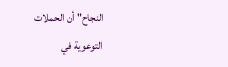النجاح" أن الحملات التوعوية في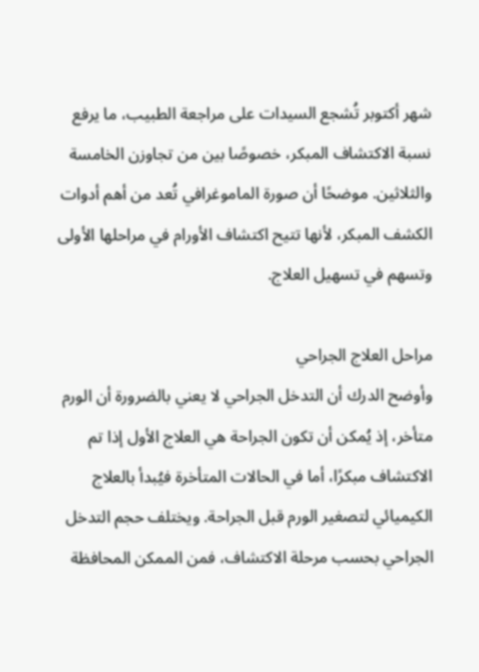شهر أكتوبر تُشجع السيدات على مراجعة الطبيب، ما يرفع نسبة الاكتشاف المبكر، خصوصًا بين من تجاوزن الخامسة والثلاثين. موضحًا أن صورة الماموغرافي تُعد من أهم أدوات الكشف المبكر، لأنها تتيح اكتشاف الأورام في مراحلها الأولى وتسهم في تسهيل العلاج.

مراحل العلاج الجراحي
وأوضح الدرك أن التدخل الجراحي لا يعني بالضرورة أن الورم متأخر، إذ يُمكن أن تكون الجراحة هي العلاج الأول إذا تم الاكتشاف مبكرًا، أما في الحالات المتأخرة فيُبدأ بالعلاج الكيميائي لتصغير الورم قبل الجراحة. ويختلف حجم التدخل الجراحي بحسب مرحلة الاكتشاف، فمن الممكن المحافظة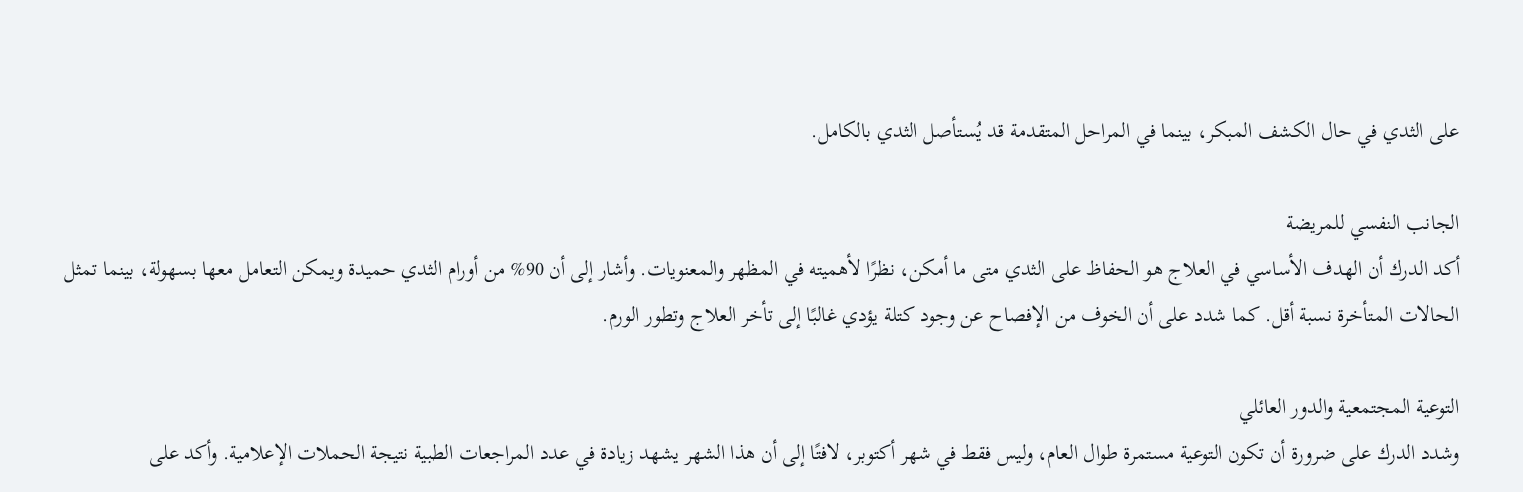على الثدي في حال الكشف المبكر، بينما في المراحل المتقدمة قد يُستأصل الثدي بالكامل.

الجانب النفسي للمريضة
أكد الدرك أن الهدف الأساسي في العلاج هو الحفاظ على الثدي متى ما أمكن، نظرًا لأهميته في المظهر والمعنويات. وأشار إلى أن 90% من أورام الثدي حميدة ويمكن التعامل معها بسهولة، بينما تمثل الحالات المتأخرة نسبة أقل. كما شدد على أن الخوف من الإفصاح عن وجود كتلة يؤدي غالبًا إلى تأخر العلاج وتطور الورم.

التوعية المجتمعية والدور العائلي
وشدد الدرك على ضرورة أن تكون التوعية مستمرة طوال العام، وليس فقط في شهر أكتوبر، لافتًا إلى أن هذا الشهر يشهد زيادة في عدد المراجعات الطبية نتيجة الحملات الإعلامية. وأكد على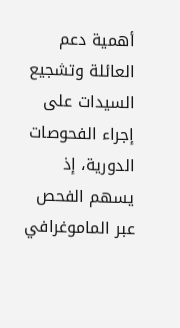أهمية دعم العائلة وتشجيع السيدات على إجراء الفحوصات الدورية، إذ يسهم الفحص عبر الماموغرافي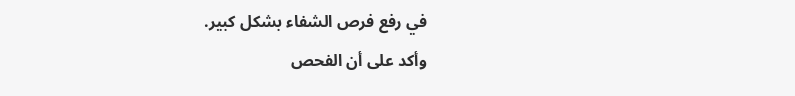في رفع فرص الشفاء بشكل كبير.
وأكد على أن الفحص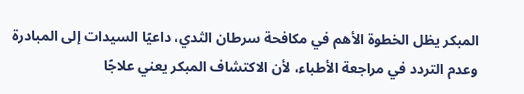المبكر يظل الخطوة الأهم في مكافحة سرطان الثدي، داعيًا السيدات إلى المبادرة وعدم التردد في مراجعة الأطباء، لأن الاكتشاف المبكر يعني علاجًا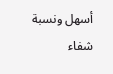أسهل ونسبة شفاء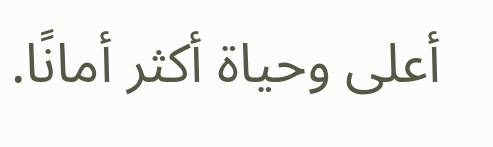أعلى وحياة أكثر أمانًا.